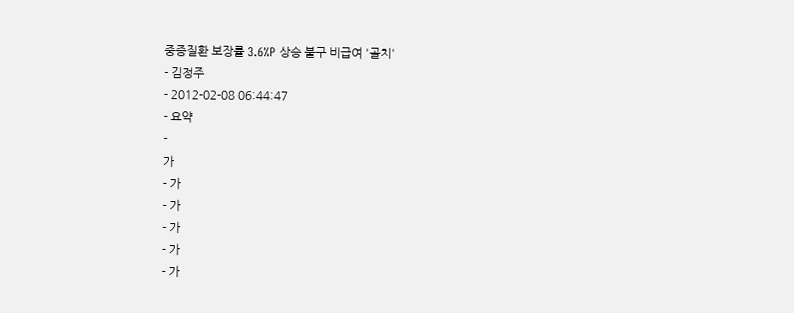중증질환 보장률 3.6%P 상승 불구 비급여 '골치'
- 김정주
- 2012-02-08 06:44:47
- 요약
-
가
- 가
- 가
- 가
- 가
- 가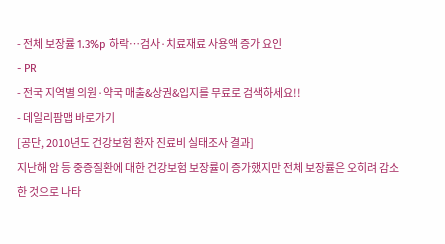- 전체 보장률 1.3%p 하락…검사·치료재료 사용액 증가 요인
- PR
- 전국 지역별 의원·약국 매출&상권&입지를 무료로 검색하세요!!
- 데일리팜맵 바로가기
[공단, 2010년도 건강보험 환자 진료비 실태조사 결과]
지난해 암 등 중증질환에 대한 건강보험 보장률이 증가했지만 전체 보장률은 오히려 감소한 것으로 나타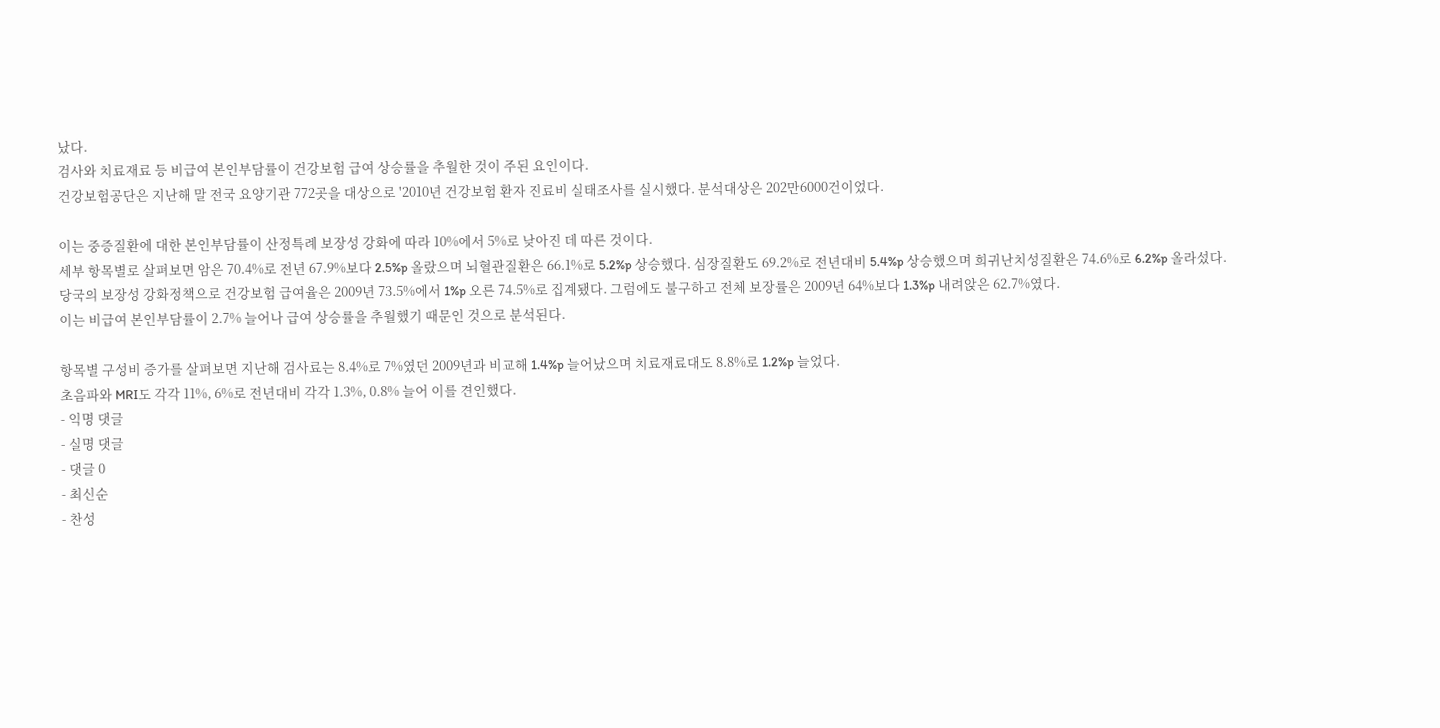났다.
검사와 치료재료 등 비급여 본인부담률이 건강보험 급여 상승률을 추월한 것이 주된 요인이다.
건강보험공단은 지난해 말 전국 요양기관 772곳을 대상으로 '2010년 건강보험 환자 진료비 실태조사를 실시했다. 분석대상은 202만6000건이었다.

이는 중증질환에 대한 본인부담률이 산정특례 보장성 강화에 따라 10%에서 5%로 낮아진 데 따른 것이다.
세부 항목별로 살펴보면 암은 70.4%로 전년 67.9%보다 2.5%p 올랐으며 뇌혈관질환은 66.1%로 5.2%p 상승했다. 심장질환도 69.2%로 전년대비 5.4%p 상승했으며 희귀난치성질환은 74.6%로 6.2%p 올라섰다.
당국의 보장성 강화정책으로 건강보험 급여율은 2009년 73.5%에서 1%p 오른 74.5%로 집계됐다. 그럼에도 불구하고 전체 보장률은 2009년 64%보다 1.3%p 내려앉은 62.7%였다.
이는 비급여 본인부담률이 2.7% 늘어나 급여 상승률을 추월했기 때문인 것으로 분석된다.

항목별 구성비 증가를 살펴보면 지난해 검사료는 8.4%로 7%였던 2009년과 비교해 1.4%p 늘어났으며 치료재료대도 8.8%로 1.2%p 늘었다.
초음파와 MRI도 각각 11%, 6%로 전년대비 각각 1.3%, 0.8% 늘어 이를 견인했다.
- 익명 댓글
- 실명 댓글
- 댓글 0
- 최신순
- 찬성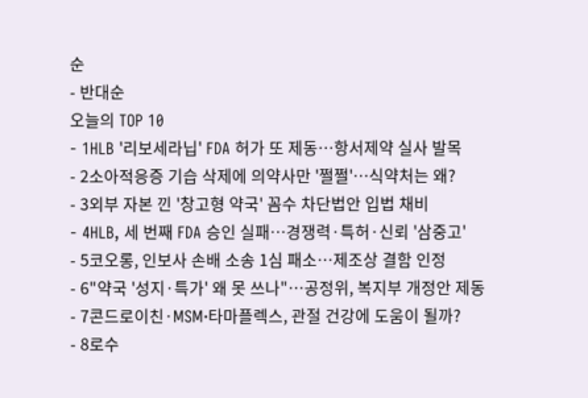순
- 반대순
오늘의 TOP 10
- 1HLB '리보세라닙' FDA 허가 또 제동…항서제약 실사 발목
- 2소아적응증 기습 삭제에 의약사만 '쩔쩔'…식약처는 왜?
- 3외부 자본 낀 '창고형 약국' 꼼수 차단법안 입법 채비
- 4HLB, 세 번째 FDA 승인 실패…경쟁력·특허·신뢰 '삼중고'
- 5코오롱, 인보사 손배 소송 1심 패소…제조상 결함 인정
- 6"약국 '성지·특가' 왜 못 쓰나"…공정위, 복지부 개정안 제동
- 7콘드로이친·MSM·타마플렉스, 관절 건강에 도움이 될까?
- 8로수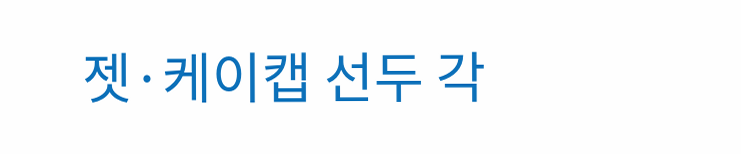젯·케이캡 선두 각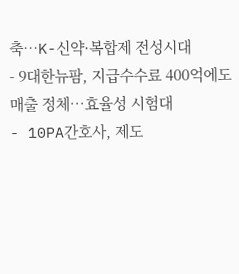축…K-신약·복합제 전성시대
- 9대한뉴팜, 지급수수료 400억에도 매출 정체…효율성 시험대
- 10PA간호사, 제도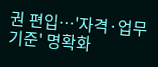권 편입…'자격·업무 기준' 명확화